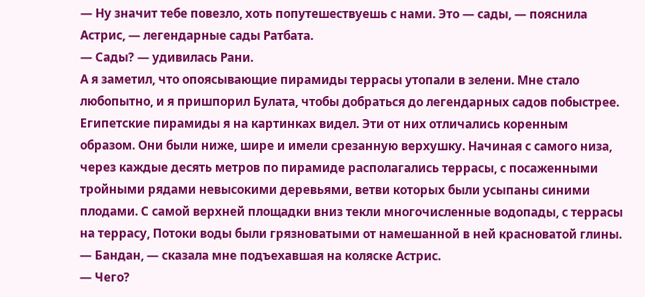— Ну значит тебе повезло, хоть попутешествуешь с нами. Это — сады, — пояснила Астрис, — легендарные сады Ратбата.
— Сады? — удивилась Рани.
А я заметил, что опоясывающие пирамиды террасы утопали в зелени. Мне стало любопытно, и я пришпорил Булата, чтобы добраться до легендарных садов побыстрее.
Египетские пирамиды я на картинках видел. Эти от них отличались коренным образом. Они были ниже, шире и имели срезанную верхушку. Начиная с самого низа, через каждые десять метров по пирамиде располагались террасы, с посаженными тройными рядами невысокими деревьями, ветви которых были усыпаны синими плодами. С самой верхней площадки вниз текли многочисленные водопады, с террасы на террасу, Потоки воды были грязноватыми от намешанной в ней красноватой глины.
— Бандан, — сказала мне подъехавшая на коляске Астрис.
— Чего?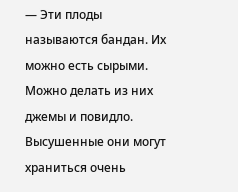— Эти плоды называются бандан. Их можно есть сырыми. Можно делать из них джемы и повидло. Высушенные они могут храниться очень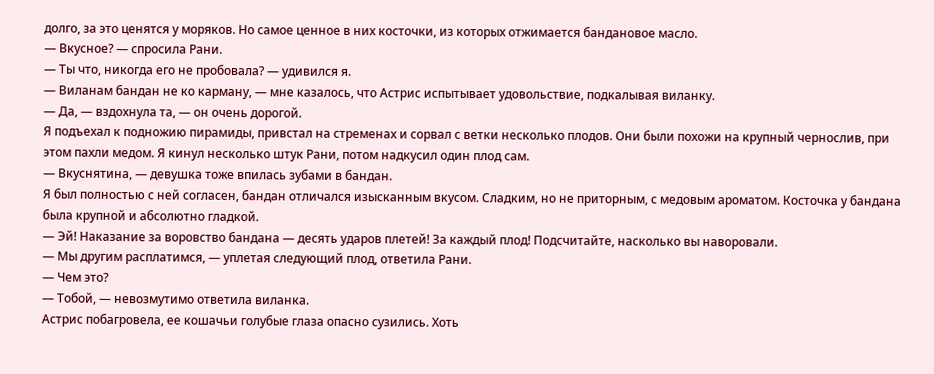долго, за это ценятся у моряков. Но самое ценное в них косточки, из которых отжимается бандановое масло.
— Вкусное? — спросила Рани.
— Ты что, никогда его не пробовала? — удивился я.
— Виланам бандан не ко карману, — мне казалось, что Астрис испытывает удовольствие, подкалывая виланку.
— Да, — вздохнула та, — он очень дорогой.
Я подъехал к подножию пирамиды, привстал на стременах и сорвал с ветки несколько плодов. Они были похожи на крупный чернослив, при этом пахли медом. Я кинул несколько штук Рани, потом надкусил один плод сам.
— Вкуснятина, — девушка тоже впилась зубами в бандан.
Я был полностью с ней согласен, бандан отличался изысканным вкусом. Сладким, но не приторным, с медовым ароматом. Косточка у бандана была крупной и абсолютно гладкой.
— Эй! Наказание за воровство бандана — десять ударов плетей! За каждый плод! Подсчитайте, насколько вы наворовали.
— Мы другим расплатимся, — уплетая следующий плод, ответила Рани.
— Чем это?
— Тобой, — невозмутимо ответила виланка.
Астрис побагровела, ее кошачьи голубые глаза опасно сузились. Хоть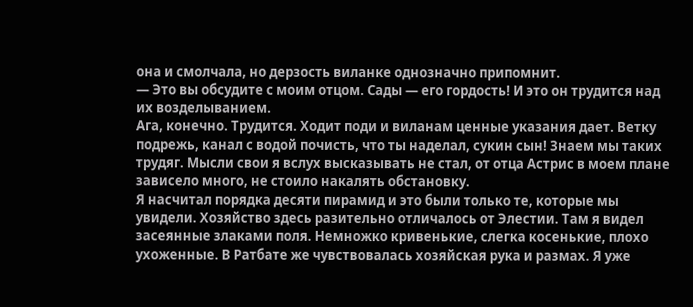она и смолчала, но дерзость виланке однозначно припомнит.
— Это вы обсудите с моим отцом. Сады — его гордость! И это он трудится над их возделыванием.
Ага, конечно. Трудится. Ходит поди и виланам ценные указания дает. Ветку подрежь, канал с водой почисть, что ты наделал, сукин сын! Знаем мы таких трудяг. Мысли свои я вслух высказывать не стал, от отца Астрис в моем плане зависело много, не стоило накалять обстановку.
Я насчитал порядка десяти пирамид и это были только те, которые мы увидели. Хозяйство здесь разительно отличалось от Элестии. Там я видел засеянные злаками поля. Немножко кривенькие, слегка косенькие, плохо ухоженные. В Ратбате же чувствовалась хозяйская рука и размах. Я уже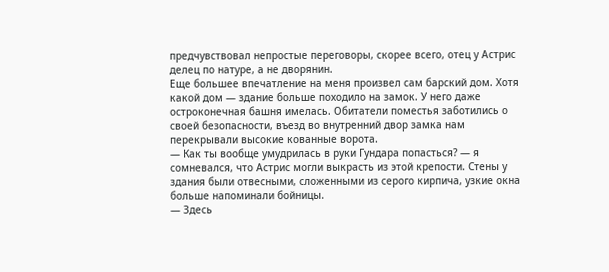предчувствовал непростые переговоры, скорее всего, отец у Астрис делец по натуре, а не дворянин.
Еще большее впечатление на меня произвел сам барский дом. Хотя какой дом — здание больше походило на замок. У него даже остроконечная башня имелась. Обитатели поместья заботились о своей безопасности, въезд во внутренний двор замка нам перекрывали высокие кованные ворота.
— Как ты вообще умудрилась в руки Гундара попасться? — я сомневался, что Астрис могли выкрасть из этой крепости. Стены у здания были отвесными, сложенными из серого кирпича, узкие окна больше напоминали бойницы.
— Здесь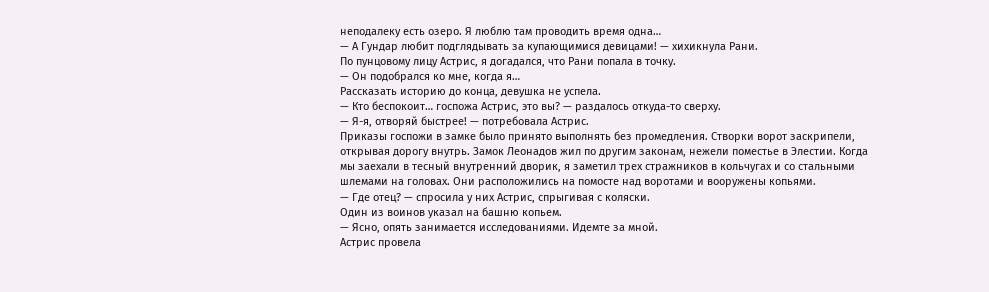неподалеку есть озеро. Я люблю там проводить время одна…
— А Гундар любит подглядывать за купающимися девицами! — хихикнула Рани.
По пунцовому лицу Астрис, я догадался, что Рани попала в точку.
— Он подобрался ко мне, когда я…
Рассказать историю до конца, девушка не успела.
— Кто беспокоит… госпожа Астрис, это вы? — раздалось откуда-то сверху.
— Я-я, отворяй быстрее! — потребовала Астрис.
Приказы госпожи в замке было принято выполнять без промедления. Створки ворот заскрипели, открывая дорогу внутрь. Замок Леонадов жил по другим законам, нежели поместье в Элестии. Когда мы заехали в тесный внутренний дворик, я заметил трех стражников в кольчугах и со стальными шлемами на головах. Они расположились на помосте над воротами и вооружены копьями.
— Где отец? — спросила у них Астрис, спрыгивая с коляски.
Один из воинов указал на башню копьем.
— Ясно, опять занимается исследованиями. Идемте за мной.
Астрис провела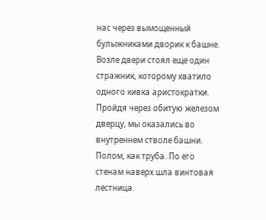нас через вымощенный булыжниками дворик к башне. Возле двери стоял еще один стражник, которому хватило одного кивка аристократки. Пройдя через обитую железом дверцу, мы оказались во внутреннем стволе башни. Полом, как труба. По его стенам наверх шла винтовая лестница.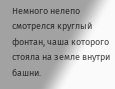Немного нелепо смотрелся круглый фонтан, чаша которого стояла на земле внутри башни.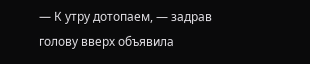— К утру дотопаем, — задрав голову вверх объявила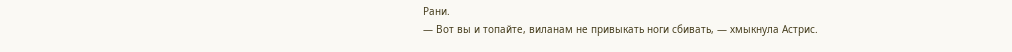Рани.
— Вот вы и топайте, виланам не привыкать ноги сбивать, — хмыкнула Астрис.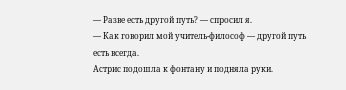— Разве есть другой путь? — спросил я.
— Как говорил мой учитель-философ — другой путь есть всегда.
Астрис подошла к фонтану и подняла руки.